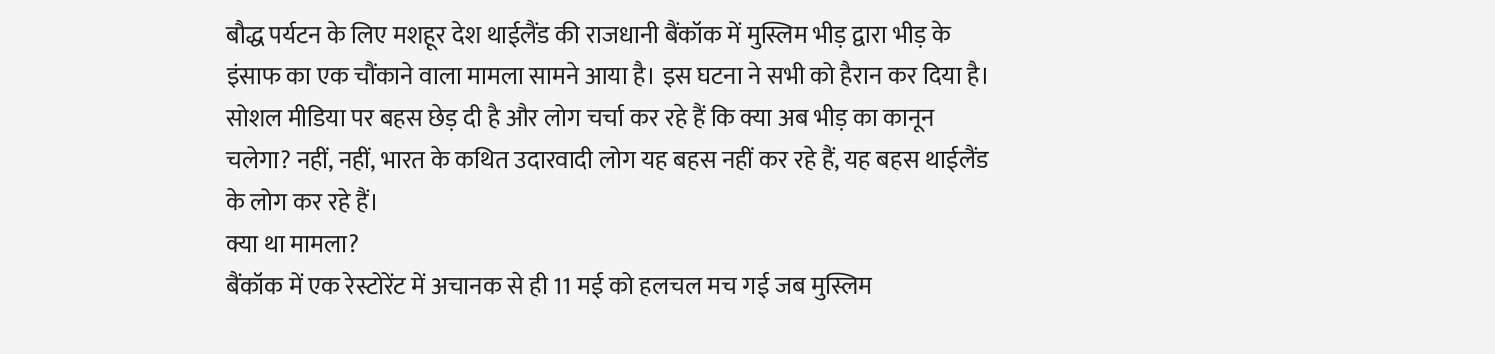बौद्ध पर्यटन के लिए मशहूर देश थाईलैंड की राजधानी बैंकॉक में मुस्लिम भीड़ द्वारा भीड़ के इंसाफ का एक चौंकाने वाला मामला सामने आया है। इस घटना ने सभी को हैरान कर दिया है। सोशल मीडिया पर बहस छेड़ दी है और लोग चर्चा कर रहे हैं कि क्या अब भीड़ का कानून चलेगा? नहीं, नहीं, भारत के कथित उदारवादी लोग यह बहस नहीं कर रहे हैं, यह बहस थाईलैंड के लोग कर रहे हैं।
क्या था मामला?
बैंकॉक में एक रेस्टोरेंट में अचानक से ही 11 मई को हलचल मच गई जब मुस्लिम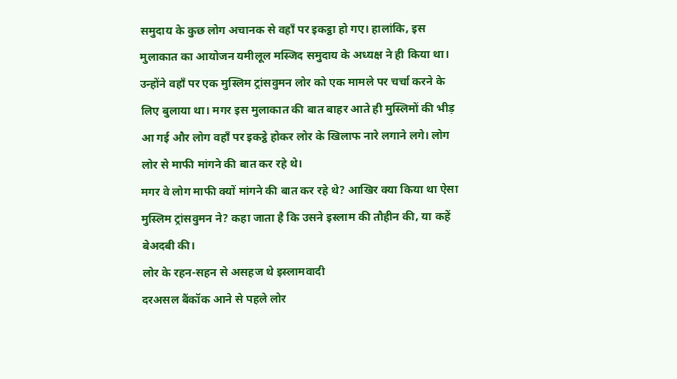समुदाय के कुछ लोग अचानक से वहाँ पर इकट्ठा हो गए। हालांकि, इस मुलाकात का आयोजन यमीलूल मस्जिद समुदाय के अध्यक्ष ने ही किया था। उन्होंने वहाँ पर एक मुस्लिम ट्रांसवुमन लोर को एक मामले पर चर्चा करने के लिए बुलाया था। मगर इस मुलाकात की बात बाहर आते ही मुस्लिमों की भीड़ आ गई और लोग वहाँ पर इकट्ठे होकर लोर के खिलाफ नारे लगाने लगे। लोग लोर से माफी मांगने की बात कर रहे थे।
मगर वे लोग माफी क्यों मांगने की बात कर रहे थे? आखिर क्या किया था ऐसा मुस्लिम ट्रांसवुमन ने? कहा जाता है कि उसने इस्लाम की तौहीन की, या कहें बेअदबी की।
लोर के रहन-सहन से असहज थे इस्लामवादी
दरअसल बैंकॉक आने से पहले लोर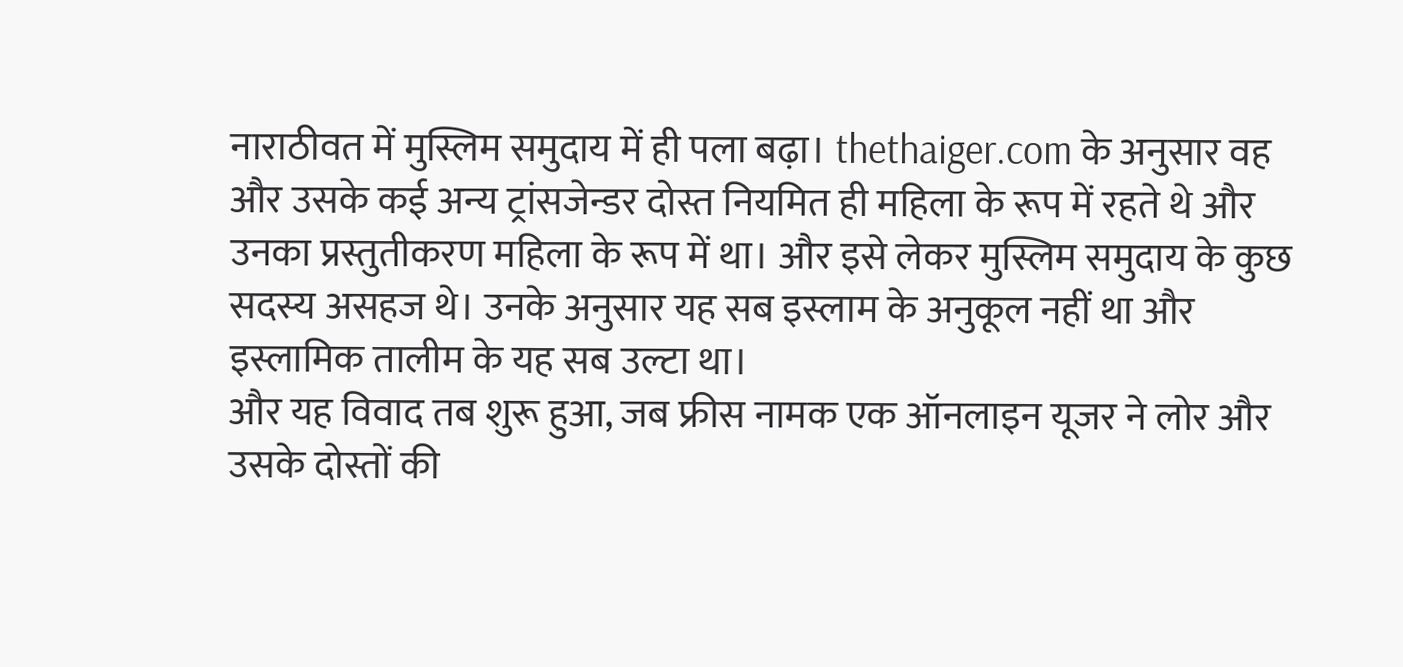नाराठीवत में मुस्लिम समुदाय में ही पला बढ़ा। thethaiger.com के अनुसार वह और उसके कई अन्य ट्रांसजेन्डर दोस्त नियमित ही महिला के रूप में रहते थे और उनका प्रस्तुतीकरण महिला के रूप में था। और इसे लेकर मुस्लिम समुदाय के कुछ सदस्य असहज थे। उनके अनुसार यह सब इस्लाम के अनुकूल नहीं था और इस्लामिक तालीम के यह सब उल्टा था।
और यह विवाद तब शुरू हुआ, जब फ्रीस नामक एक ऑनलाइन यूजर ने लोर और उसके दोस्तों की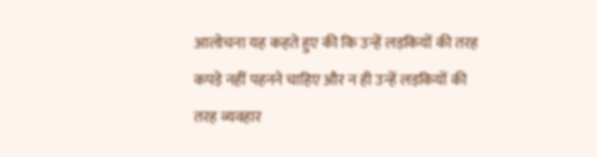आलोचना यह कहते हुए की कि उन्हें लड़कियों की तरह कपड़े नहीं पहनने चाहिए और न ही उन्हें लड़कियों की तरह व्यवहार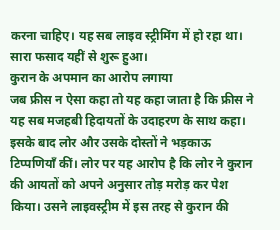करना चाहिए। यह सब लाइव स्ट्रीमिंग में हो रहा था। सारा फसाद यहीं से शुरू हुआ।
कुरान के अपमान का आरोप लगाया
जब फ्रीस न ऐसा कहा तो यह कहा जाता है कि फ्रीस ने यह सब मजहबी हिदायतों के उदाहरण के साथ कहा। इसके बाद लोर और उसके दोस्तों ने भड़काऊ टिप्पणियाँ कीं। लोर पर यह आरोप है कि लोर ने कुरान की आयतों को अपने अनुसार तोड़ मरोड़ कर पेश किया। उसने लाइवस्ट्रीम में इस तरह से कुरान की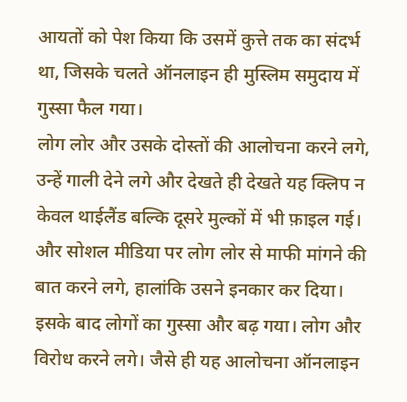आयतों को पेश किया कि उसमें कुत्ते तक का संदर्भ था, जिसके चलते ऑनलाइन ही मुस्लिम समुदाय में गुस्सा फैल गया।
लोग लोर और उसके दोस्तों की आलोचना करने लगे, उन्हें गाली देने लगे और देखते ही देखते यह क्लिप न केवल थाईलैंड बल्कि दूसरे मुल्कों में भी फ़ाइल गई। और सोशल मीडिया पर लोग लोर से माफी मांगने की बात करने लगे, हालांकि उसने इनकार कर दिया।
इसके बाद लोगों का गुस्सा और बढ़ गया। लोग और विरोध करने लगे। जैसे ही यह आलोचना ऑनलाइन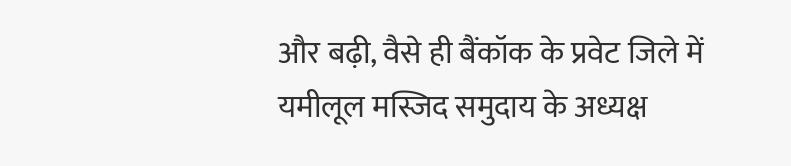और बढ़ी, वैसे ही बैंकॉक के प्रवेट जिले में यमीलूल मस्जिद समुदाय के अध्यक्ष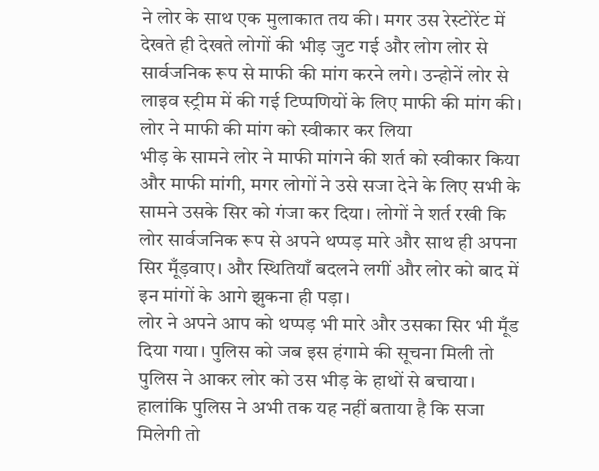ने लोर के साथ एक मुलाकात तय की। मगर उस रेस्टोरेंट में देखते ही देखते लोगों की भीड़ जुट गई और लोग लोर से सार्वजनिक रूप से माफी की मांग करने लगे। उन्होनें लोर से लाइव स्ट्रीम में की गई टिप्पणियों के लिए माफी की मांग की।
लोर ने माफी की मांग को स्वीकार कर लिया
भीड़ के सामने लोर ने माफी मांगने की शर्त को स्वीकार किया और माफी मांगी, मगर लोगों ने उसे सजा देने के लिए सभी के सामने उसके सिर को गंजा कर दिया। लोगों ने शर्त रखी कि लोर सार्वजनिक रूप से अपने थप्पड़ मारे और साथ ही अपना सिर मूँड़वाए। और स्थितियाँ बदलने लगीं और लोर को बाद में इन मांगों के आगे झुकना ही पड़ा।
लोर ने अपने आप को थप्पड़ भी मारे और उसका सिर भी मूँड दिया गया। पुलिस को जब इस हंगामे की सूचना मिली तो पुलिस ने आकर लोर को उस भीड़ के हाथों से बचाया। हालांकि पुलिस ने अभी तक यह नहीं बताया है कि सजा मिलेगी तो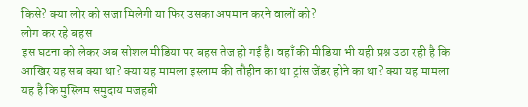किसे? क्या लोर को सजा मिलेगी या फिर उसका अपमान करने वालों को?
लोग कर रहे बहस
इस घटना को लेकर अब सोशल मीडिया पर बहस तेज हो गई है। वहाँ की मीडिया भी यही प्रश्न उठा रही है कि आखिर यह सब क्या था? क्या यह मामला इस्लाम की तौहीन का था ट्रांस जेंडर होने का था? क्या यह मामला यह है कि मुस्लिम समुदाय मजहबी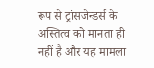रूप से ट्रांसजेन्डर्स के अस्तित्व को मानता ही नहीं है और यह मामला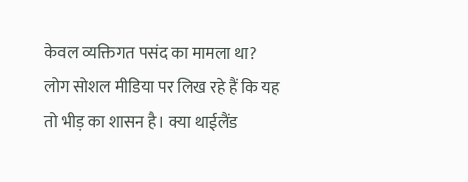केवल व्यक्तिगत पसंद का मामला था?
लोग सोशल मीडिया पर लिख रहे हैं कि यह तो भीड़ का शासन है। क्या थाईलैंड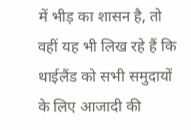में भीड़ का शासन है, तो वहीं यह भी लिख रहे हैं कि थाईलैंड को सभी समुदायों के लिए आजादी की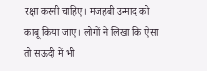रक्षा करनी चाहिए। मजहबी उन्माद को काबू किया जाए। लोगों ने लिखा कि ऐसा तो सऊदी में भी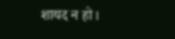शायद न हो।